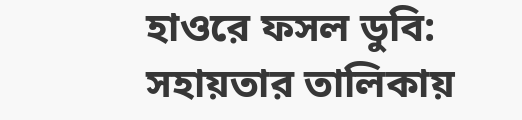হাওরে ফসল ডুবি: সহায়তার তালিকায়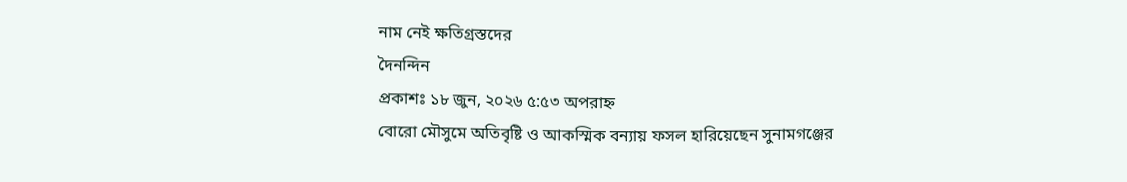নাম নেই ক্ষতিগ্রস্তদের
দৈনন্দিন
প্রকাশঃ ১৮ জুন, ২০২৬ ৫:৫৩ অপরাহ্ন
বোরো মৌসুমে অতিবৃষ্টি ও আকস্মিক বন্যায় ফসল হারিয়েছেন সুনামগঞ্জের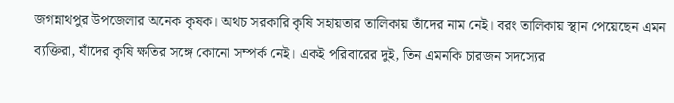জগন্নাথপুর উপজেলার অনেক কৃষক। অথচ সরকারি কৃষি সহায়তার তালিকায় তাঁদের নাম নেই। বরং তালিকায় স্থান পেয়েছেন এমন ব্যক্তিরা, যাঁদের কৃষি ক্ষতির সঙ্গে কোনো সম্পর্ক নেই। একই পরিবারের দুই, তিন এমনকি চারজন সদস্যের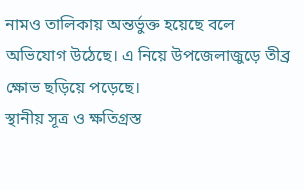নামও তালিকায় অন্তর্ভুক্ত হয়েছে বলে অভিযোগ উঠেছে। এ নিয়ে উপজেলাজুড়ে তীব্র ক্ষোভ ছড়িয়ে পড়েছে।
স্থানীয় সূত্র ও ক্ষতিগ্রস্ত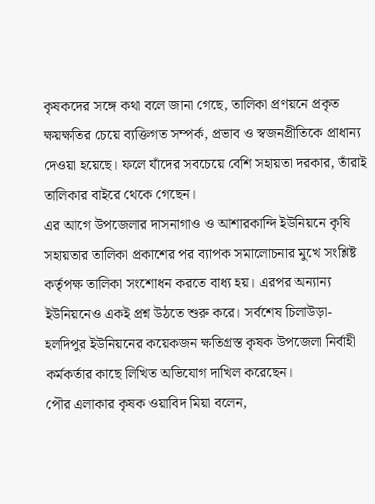কৃষকদের সঙ্গে কথা বলে জানা গেছে, তালিকা প্রণয়নে প্রকৃত ক্ষয়ক্ষতির চেয়ে ব্যক্তিগত সম্পর্ক, প্রভাব ও স্বজনপ্রীতিকে প্রাধান্য দেওয়া হয়েছে। ফলে যাঁদের সবচেয়ে বেশি সহায়তা দরকার, তাঁরাই তালিকার বাইরে থেকে গেছেন।
এর আগে উপজেলার দাসনাগাও ও আশারকান্দি ইউনিয়নে কৃষি সহায়তার তালিকা প্রকাশের পর ব্যাপক সমালোচনার মুখে সংশ্লিষ্ট কর্তৃপক্ষ তালিকা সংশোধন করতে বাধ্য হয়। এরপর অন্যান্য ইউনিয়নেও একই প্রশ্ন উঠতে শুরু করে। সর্বশেষ চিলাউড়া-হলদিপুর ইউনিয়নের কয়েকজন ক্ষতিগ্রস্ত কৃষক উপজেলা নির্বাহী কর্মকর্তার কাছে লিখিত অভিযোগ দাখিল করেছেন।
পৌর এলাকার কৃষক ওয়াবিদ মিয়া বলেন,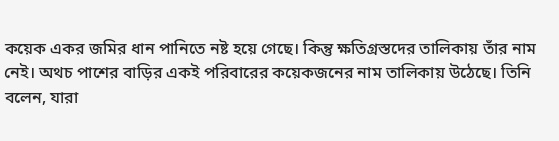কয়েক একর জমির ধান পানিতে নষ্ট হয়ে গেছে। কিন্তু ক্ষতিগ্রস্তদের তালিকায় তাঁর নাম নেই। অথচ পাশের বাড়ির একই পরিবারের কয়েকজনের নাম তালিকায় উঠেছে। তিনি বলেন, যারা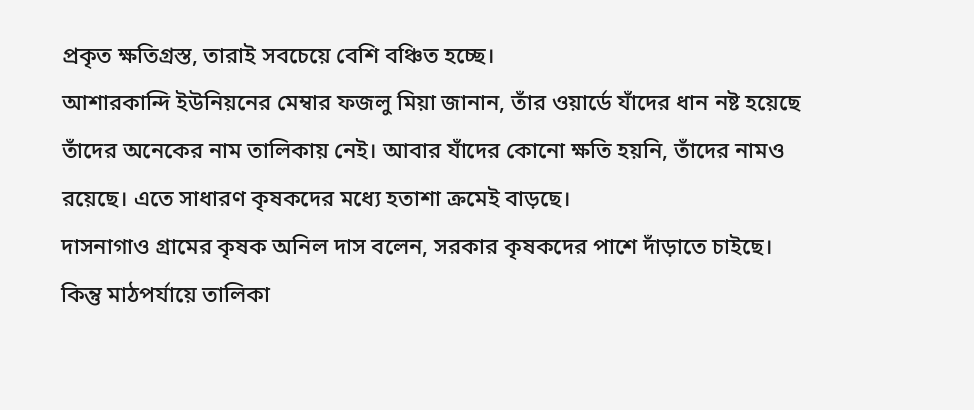প্রকৃত ক্ষতিগ্রস্ত, তারাই সবচেয়ে বেশি বঞ্চিত হচ্ছে।
আশারকান্দি ইউনিয়নের মেম্বার ফজলু মিয়া জানান, তাঁর ওয়ার্ডে যাঁদের ধান নষ্ট হয়েছে তাঁদের অনেকের নাম তালিকায় নেই। আবার যাঁদের কোনো ক্ষতি হয়নি, তাঁদের নামও রয়েছে। এতে সাধারণ কৃষকদের মধ্যে হতাশা ক্রমেই বাড়ছে।
দাসনাগাও গ্রামের কৃষক অনিল দাস বলেন, সরকার কৃষকদের পাশে দাঁড়াতে চাইছে। কিন্তু মাঠপর্যায়ে তালিকা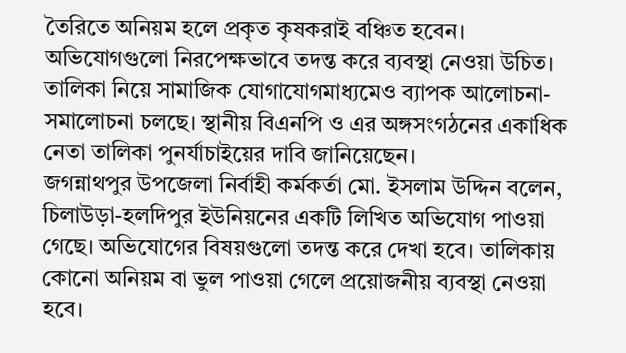তৈরিতে অনিয়ম হলে প্রকৃত কৃষকরাই বঞ্চিত হবেন। অভিযোগগুলো নিরপেক্ষভাবে তদন্ত করে ব্যবস্থা নেওয়া উচিত।
তালিকা নিয়ে সামাজিক যোগাযোগমাধ্যমেও ব্যাপক আলোচনা-সমালোচনা চলছে। স্থানীয় বিএনপি ও এর অঙ্গসংগঠনের একাধিক নেতা তালিকা পুনর্যাচাইয়ের দাবি জানিয়েছেন।
জগন্নাথপুর উপজেলা নির্বাহী কর্মকর্তা মো. ইসলাম উদ্দিন বলেন, চিলাউড়া-হলদিপুর ইউনিয়নের একটি লিখিত অভিযোগ পাওয়া গেছে। অভিযোগের বিষয়গুলো তদন্ত করে দেখা হবে। তালিকায় কোনো অনিয়ম বা ভুল পাওয়া গেলে প্রয়োজনীয় ব্যবস্থা নেওয়া হবে।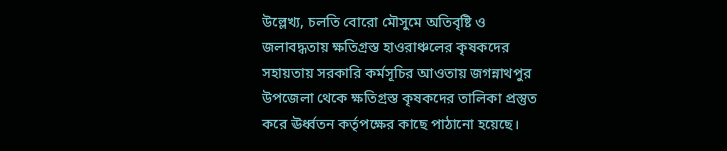উল্লেখ্য, চলতি বোরো মৌসুমে অতিবৃষ্টি ও জলাবদ্ধতায় ক্ষতিগ্রস্ত হাওরাঞ্চলের কৃষকদের সহায়তায় সরকারি কর্মসূচির আওতায় জগন্নাথপুর উপজেলা থেকে ক্ষতিগ্রস্ত কৃষকদের তালিকা প্রস্তুত করে ঊর্ধ্বতন কর্তৃপক্ষের কাছে পাঠানো হয়েছে।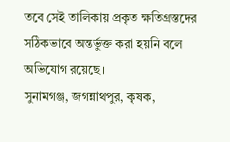তবে সেই তালিকায় প্রকৃত ক্ষতিগ্রস্তদের সঠিকভাবে অন্তর্ভুক্ত করা হয়নি বলে অভিযোগ রয়েছে।
সুনামগঞ্জ, জগন্নাথপুর, কৃষক,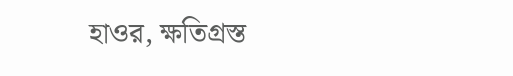হাওর, ক্ষতিগ্রস্ত